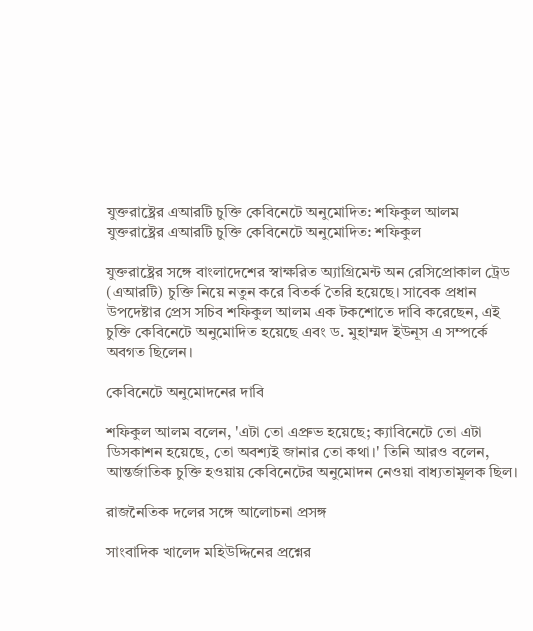যুক্তরাষ্ট্রের এআরটি চুক্তি কেবিনেটে অনুমোদিত: শফিকুল আলম
যুক্তরাষ্ট্রের এআরটি চুক্তি কেবিনেটে অনুমোদিত: শফিকুল

যুক্তরাষ্ট্রের সঙ্গে বাংলাদেশের স্বাক্ষরিত অ্যাগ্রিমেন্ট অন রেসিপ্রোকাল ট্রেড (এআরটি) চুক্তি নিয়ে নতুন করে বিতর্ক তৈরি হয়েছে। সাবেক প্রধান উপদেষ্টার প্রেস সচিব শফিকুল আলম এক টকশোতে দাবি করেছেন, এই চুক্তি কেবিনেটে অনুমোদিত হয়েছে এবং ড. মুহাম্মদ ইউনূস এ সম্পর্কে অবগত ছিলেন।

কেবিনেটে অনুমোদনের দাবি

শফিকুল আলম বলেন, 'এটা তো এপ্রুভ হয়েছে; ক্যাবিনেটে তো এটা ডিসকাশন হয়েছে, তো অবশ্যই জানার তো কথা।' তিনি আরও বলেন, আন্তর্জাতিক চুক্তি হওয়ায় কেবিনেটের অনুমোদন নেওয়া বাধ্যতামূলক ছিল।

রাজনৈতিক দলের সঙ্গে আলোচনা প্রসঙ্গ

সাংবাদিক খালেদ মহিউদ্দিনের প্রশ্নের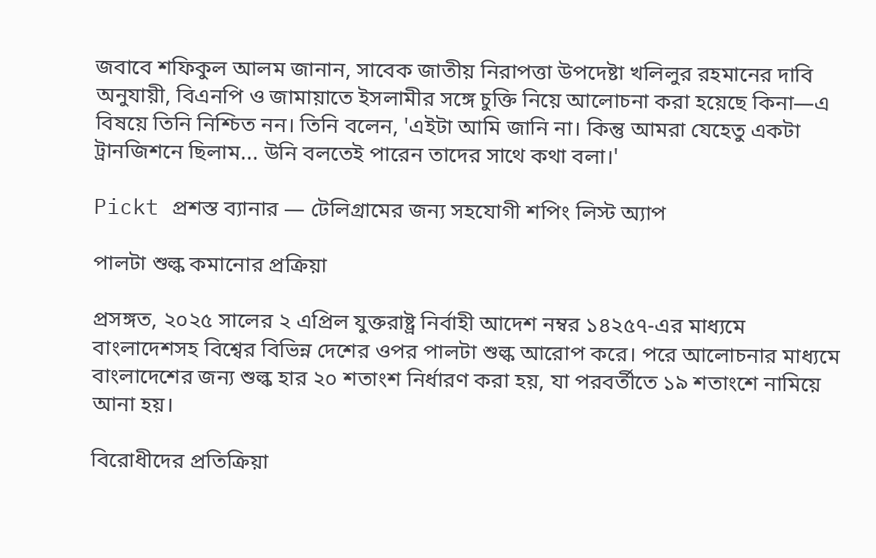জবাবে শফিকুল আলম জানান, সাবেক জাতীয় নিরাপত্তা উপদেষ্টা খলিলুর রহমানের দাবি অনুযায়ী, বিএনপি ও জামায়াতে ইসলামীর সঙ্গে চুক্তি নিয়ে আলোচনা করা হয়েছে কিনা—এ বিষয়ে তিনি নিশ্চিত নন। তিনি বলেন, 'এইটা আমি জানি না। কিন্তু আমরা যেহেতু একটা ট্রানজিশনে ছিলাম... উনি বলতেই পারেন তাদের সাথে কথা বলা।'

Pickt প্রশস্ত ব্যানার — টেলিগ্রামের জন্য সহযোগী শপিং লিস্ট অ্যাপ

পালটা শুল্ক কমানোর প্রক্রিয়া

প্রসঙ্গত, ২০২৫ সালের ২ এপ্রিল যুক্তরাষ্ট্র নির্বাহী আদেশ নম্বর ১৪২৫৭-এর মাধ্যমে বাংলাদেশসহ বিশ্বের বিভিন্ন দেশের ওপর পালটা শুল্ক আরোপ করে। পরে আলোচনার মাধ্যমে বাংলাদেশের জন্য শুল্ক হার ২০ শতাংশ নির্ধারণ করা হয়, যা পরবর্তীতে ১৯ শতাংশে নামিয়ে আনা হয়।

বিরোধীদের প্রতিক্রিয়া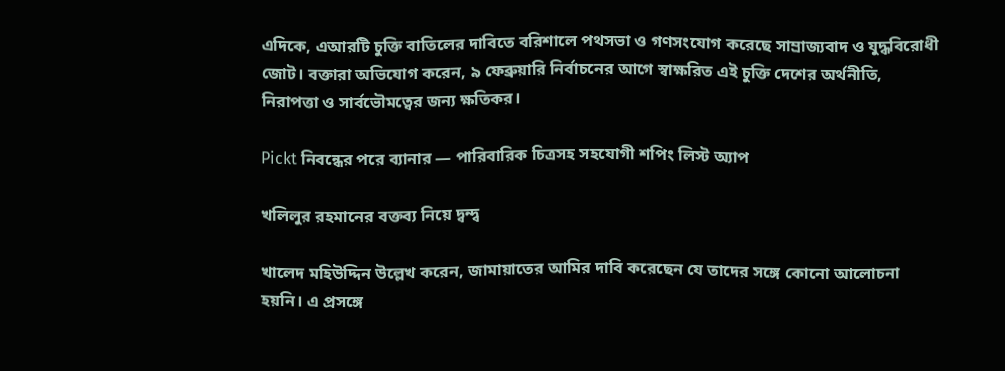এদিকে, এআরটি চুক্তি বাতিলের দাবিতে বরিশালে পথসভা ও গণসংযোগ করেছে সাম্রাজ্যবাদ ও যুদ্ধবিরোধী জোট। বক্তারা অভিযোগ করেন, ৯ ফেব্রুয়ারি নির্বাচনের আগে স্বাক্ষরিত এই চুক্তি দেশের অর্থনীতি, নিরাপত্তা ও সার্বভৌমত্বের জন্য ক্ষতিকর।

Pickt নিবন্ধের পরে ব্যানার — পারিবারিক চিত্রসহ সহযোগী শপিং লিস্ট অ্যাপ

খলিলুর রহমানের বক্তব্য নিয়ে দ্বন্দ্ব

খালেদ মহিউদ্দিন উল্লেখ করেন, জামায়াতের আমির দাবি করেছেন যে তাদের সঙ্গে কোনো আলোচনা হয়নি। এ প্রসঙ্গে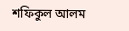শফিকুল আলম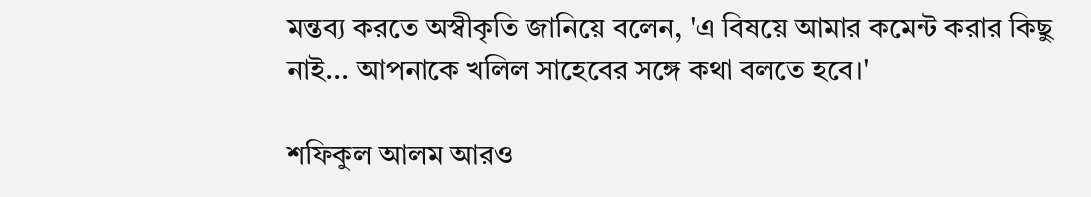মন্তব্য করতে অস্বীকৃতি জানিয়ে বলেন, 'এ বিষয়ে আমার কমেন্ট করার কিছু নাই... আপনাকে খলিল সাহেবের সঙ্গে কথা বলতে হবে।'

শফিকুল আলম আরও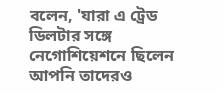বলেন, 'যারা এ ট্রেড ডিলটার সঙ্গে নেগোশিয়েশনে ছিলেন আপনি তাদেরও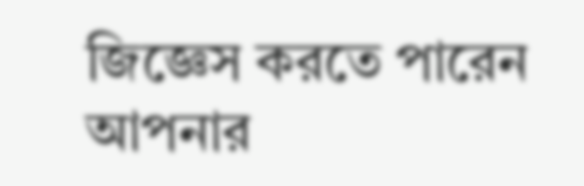জিজ্ঞেস করতে পারেন আপনার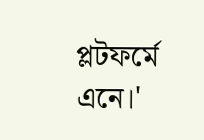প্লটফর্মে এনে।'